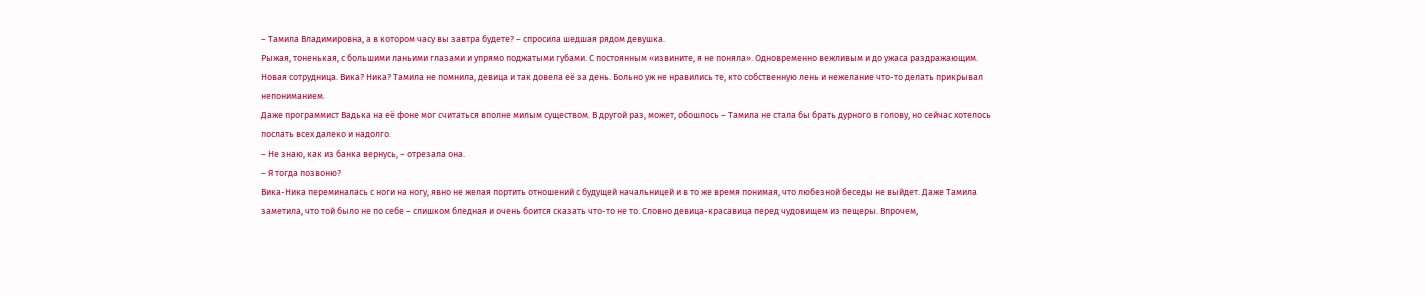– Тамила Владимировна, а в котором часу вы завтра будете? – спросила шедшая рядом девушка.
Рыжая, тоненькая, с большими ланьими глазами и упрямо поджатыми губами. С постоянным «извините, я не поняла». Одновременно вежливым и до ужаса раздражающим.
Новая сотрудница. Вика? Ника? Тамила не помнила, девица и так довела её за день. Больно уж не нравились те, кто собственную лень и нежелание что-то делать прикрывал непониманием.
Даже программист Вадька на её фоне мог считаться вполне милым существом. В другой раз, может, обошлось – Тамила не стала бы брать дурного в голову, но сейчас хотелось послать всех далеко и надолго.
– Не знаю, как из банка вернусь, – отрезала она.
– Я тогда позвоню?
Вика-Ника переминалась с ноги на ногу, явно не желая портить отношений с будущей начальницей и в то же время понимая, что любезной беседы не выйдет. Даже Тамила заметила, что той было не по себе – слишком бледная и очень боится сказать что-то не то. Словно девица-красавица перед чудовищем из пещеры. Впрочем,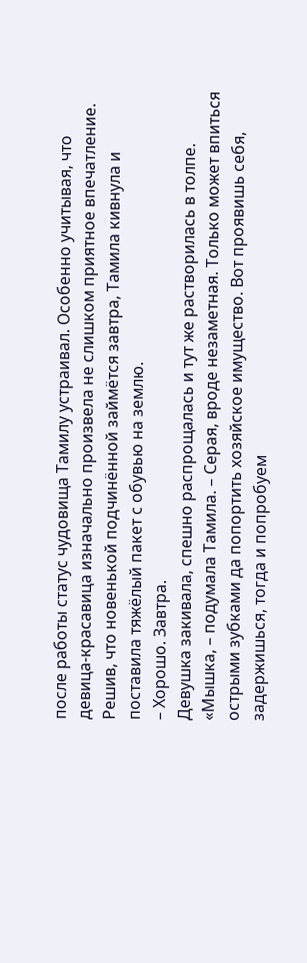после работы статус чудовища Тамилу устраивал. Особенно учитывая, что девица-красавица изначально произвела не слишком приятное впечатление.
Решив, что новенькой подчинённой займётся завтра, Тамила кивнула и поставила тяжёлый пакет с обувью на землю.
– Хорошо. Завтра.
Девушка закивала, спешно распрощалась и тут же растворилась в толпе.
«Мышка, – подумала Тамила. – Серая, вроде незаметная. Только может впиться острыми зубками да попортить хозяйское имущество. Вот проявишь себя, задержишься, тогда и попробуем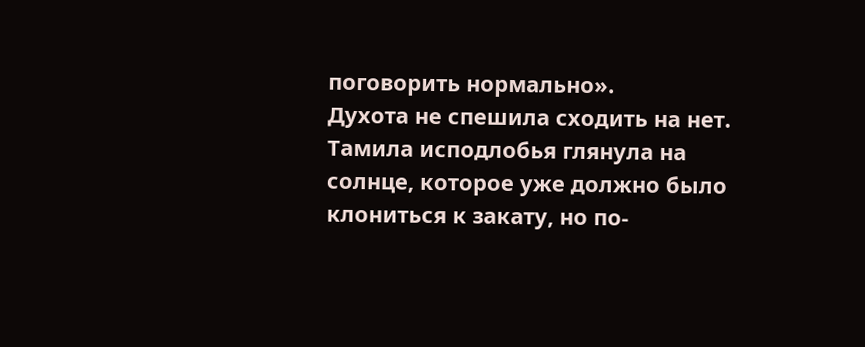поговорить нормально».
Духота не спешила сходить на нет. Тамила исподлобья глянула на солнце, которое уже должно было клониться к закату, но по-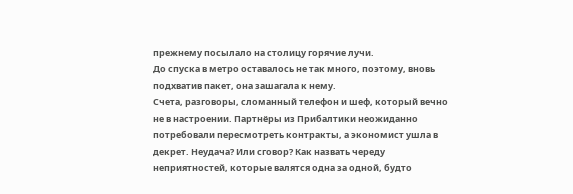прежнему посылало на столицу горячие лучи.
До спуска в метро оставалось не так много, поэтому, вновь подхватив пакет, она зашагала к нему.
Счета, разговоры, сломанный телефон и шеф, который вечно не в настроении. Партнёры из Прибалтики неожиданно потребовали пересмотреть контракты, а экономист ушла в декрет. Неудача? Или сговор? Как назвать череду неприятностей, которые валятся одна за одной, будто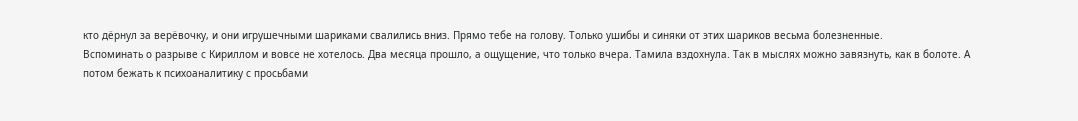кто дёрнул за верёвочку, и они игрушечными шариками свалились вниз. Прямо тебе на голову. Только ушибы и синяки от этих шариков весьма болезненные.
Вспоминать о разрыве с Кириллом и вовсе не хотелось. Два месяца прошло, а ощущение, что только вчера. Тамила вздохнула. Так в мыслях можно завязнуть, как в болоте. А потом бежать к психоаналитику с просьбами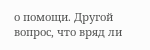о помощи. Другой вопрос, что вряд ли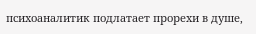психоаналитик подлатает прорехи в душе,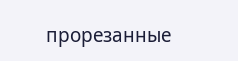прорезанные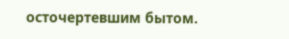осточертевшим бытом.